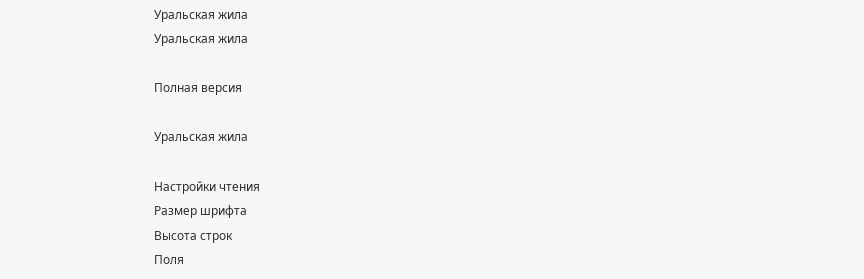Уральская жила
Уральская жила

Полная версия

Уральская жила

Настройки чтения
Размер шрифта
Высота строк
Поля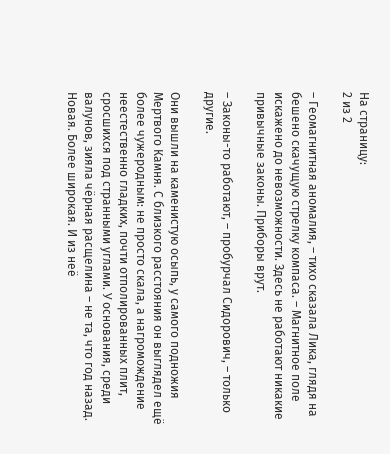На страницу:
2 из 2

– Геомагнитная аномалия, – тихо сказала Лика, глядя на бешено скачущую стрелку компаса. – Магнитное поле искажено до невозможности. Здесь не работают никакие привычные законы. Приборы врут.

– Законы-то работают, – пробурчал Сидорович, – только другие.

Они вышли на каменистую осыпь, у самого подножия Мертвого Камня. С близкого расстояния он выглядел ещё более чужеродным: не просто скала, а нагромождение неестественно гладких, почти отполированных плит, сросшихся под странными углами. У основания, среди валунов, зияла чёрная расщелина – не та, что год назад. Новая. Более широкая. И из неё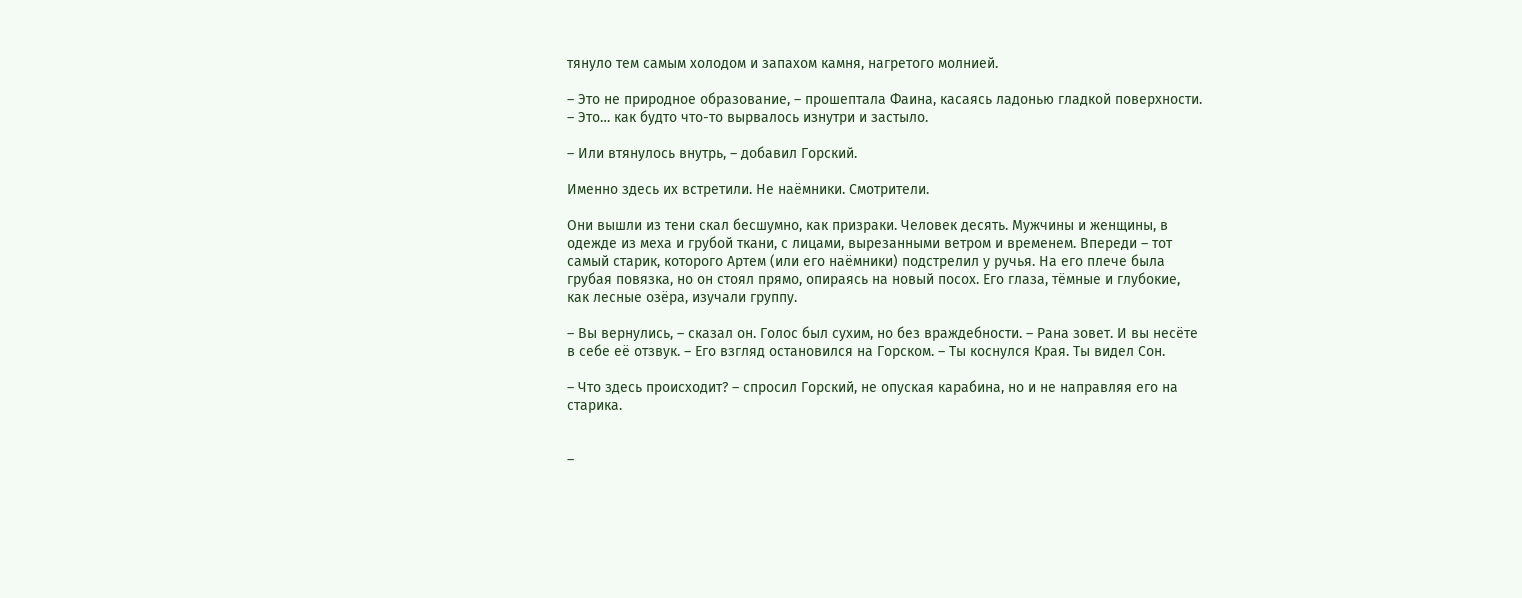тянуло тем самым холодом и запахом камня, нагретого молнией.

– Это не природное образование, – прошептала Фаина, касаясь ладонью гладкой поверхности. – Это… как будто что-то вырвалось изнутри и застыло.

– Или втянулось внутрь, – добавил Горский.

Именно здесь их встретили. Не наёмники. Смотрители.

Они вышли из тени скал бесшумно, как призраки. Человек десять. Мужчины и женщины, в одежде из меха и грубой ткани, с лицами, вырезанными ветром и временем. Впереди – тот самый старик, которого Артем (или его наёмники) подстрелил у ручья. На его плече была грубая повязка, но он стоял прямо, опираясь на новый посох. Его глаза, тёмные и глубокие, как лесные озёра, изучали группу.

– Вы вернулись, – сказал он. Голос был сухим, но без враждебности. – Рана зовет. И вы несёте в себе её отзвук. – Его взгляд остановился на Горском. – Ты коснулся Края. Ты видел Сон.

– Что здесь происходит? – спросил Горский, не опуская карабина, но и не направляя его на старика.


–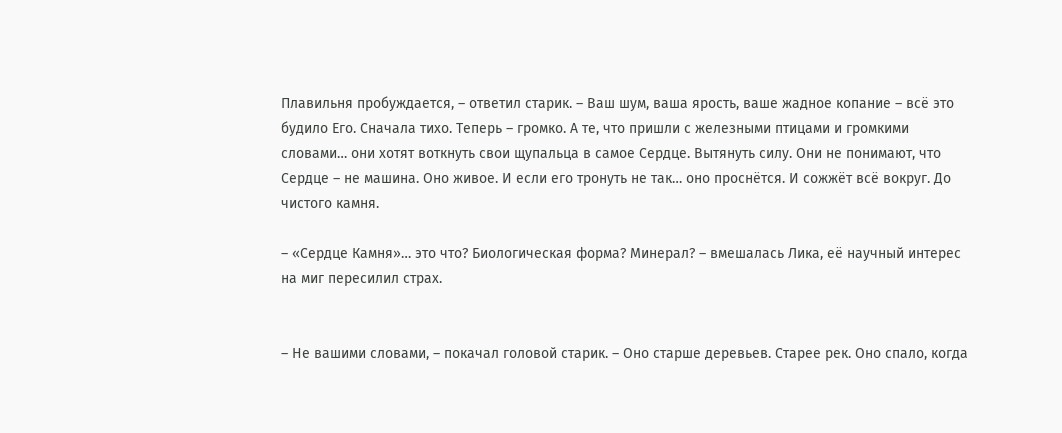Плавильня пробуждается, – ответил старик. – Ваш шум, ваша ярость, ваше жадное копание – всё это будило Его. Сначала тихо. Теперь – громко. А те, что пришли с железными птицами и громкими словами… они хотят воткнуть свои щупальца в самое Сердце. Вытянуть силу. Они не понимают, что Сердце – не машина. Оно живое. И если его тронуть не так… оно проснётся. И сожжёт всё вокруг. До чистого камня.

– «Сердце Камня»… это что? Биологическая форма? Минерал? – вмешалась Лика, её научный интерес на миг пересилил страх.


– Не вашими словами, – покачал головой старик. – Оно старше деревьев. Старее рек. Оно спало, когда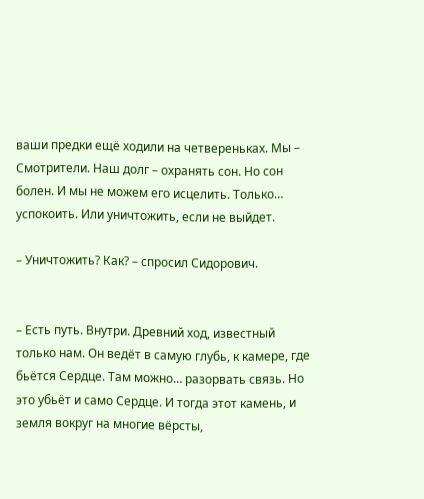ваши предки ещё ходили на четвереньках. Мы – Смотрители. Наш долг – охранять сон. Но сон болен. И мы не можем его исцелить. Только… успокоить. Или уничтожить, если не выйдет.

– Уничтожить? Как? – спросил Сидорович.


– Есть путь. Внутри. Древний ход, известный только нам. Он ведёт в самую глубь, к камере, где бьётся Сердце. Там можно… разорвать связь. Но это убьёт и само Сердце. И тогда этот камень, и земля вокруг на многие вёрсты,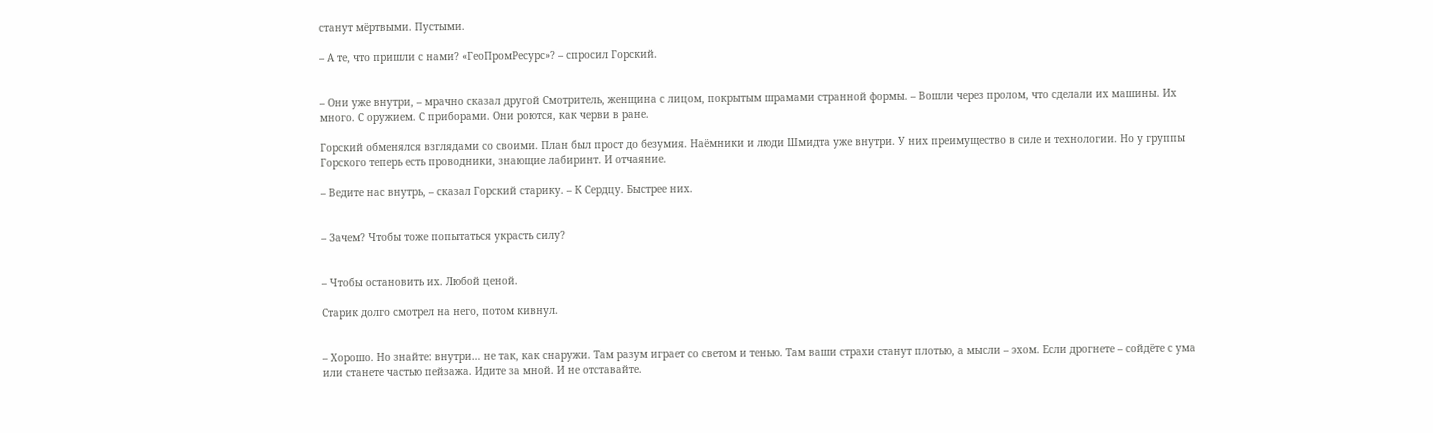станут мёртвыми. Пустыми.

– А те, что пришли с нами? «ГеоПромРесурс»? – спросил Горский.


– Они уже внутри, – мрачно сказал другой Смотритель, женщина с лицом, покрытым шрамами странной формы. – Вошли через пролом, что сделали их машины. Их много. С оружием. С приборами. Они роются, как черви в ране.

Горский обменялся взглядами со своими. План был прост до безумия. Наёмники и люди Шмидта уже внутри. У них преимущество в силе и технологии. Но у группы Горского теперь есть проводники, знающие лабиринт. И отчаяние.

– Ведите нас внутрь, – сказал Горский старику. – К Сердцу. Быстрее них.


– Зачем? Чтобы тоже попытаться украсть силу?


– Чтобы остановить их. Любой ценой.

Старик долго смотрел на него, потом кивнул.


– Хорошо. Но знайте: внутри… не так, как снаружи. Там разум играет со светом и тенью. Там ваши страхи станут плотью, а мысли – эхом. Если дрогнете – сойдёте с ума или станете частью пейзажа. Идите за мной. И не отставайте.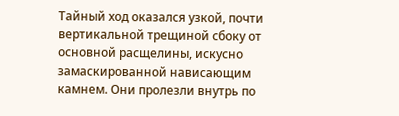Тайный ход оказался узкой, почти вертикальной трещиной сбоку от основной расщелины, искусно замаскированной нависающим камнем. Они пролезли внутрь по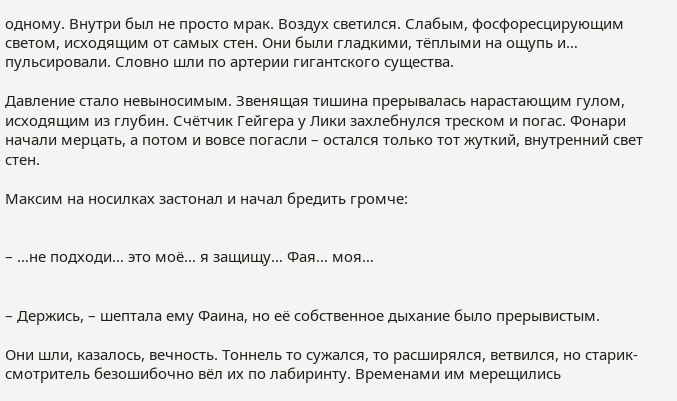одному. Внутри был не просто мрак. Воздух светился. Слабым, фосфоресцирующим светом, исходящим от самых стен. Они были гладкими, тёплыми на ощупь и… пульсировали. Словно шли по артерии гигантского существа.

Давление стало невыносимым. Звенящая тишина прерывалась нарастающим гулом, исходящим из глубин. Счётчик Гейгера у Лики захлебнулся треском и погас. Фонари начали мерцать, а потом и вовсе погасли – остался только тот жуткий, внутренний свет стен.

Максим на носилках застонал и начал бредить громче:


– …не подходи… это моё… я защищу… Фая… моя…


– Держись, – шептала ему Фаина, но её собственное дыхание было прерывистым.

Они шли, казалось, вечность. Тоннель то сужался, то расширялся, ветвился, но старик-смотритель безошибочно вёл их по лабиринту. Временами им мерещились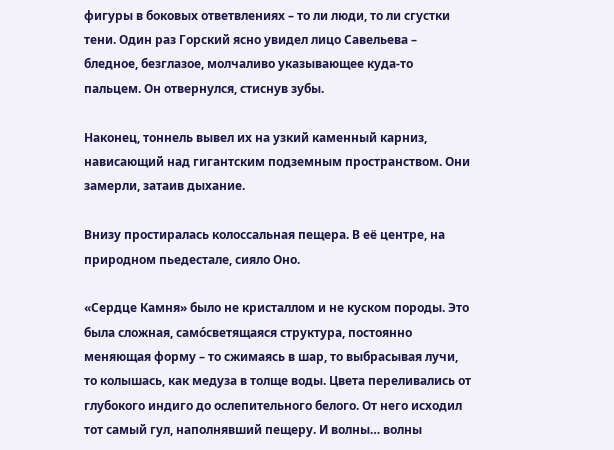фигуры в боковых ответвлениях – то ли люди, то ли сгустки тени. Один раз Горский ясно увидел лицо Савельева – бледное, безглазое, молчаливо указывающее куда-то пальцем. Он отвернулся, стиснув зубы.

Наконец, тоннель вывел их на узкий каменный карниз, нависающий над гигантским подземным пространством. Они замерли, затаив дыхание.

Внизу простиралась колоссальная пещера. В её центре, на природном пьедестале, сияло Оно.

«Сердце Камня» было не кристаллом и не куском породы. Это была сложная, само́светящаяся структура, постоянно меняющая форму – то сжимаясь в шар, то выбрасывая лучи, то колышась, как медуза в толще воды. Цвета переливались от глубокого индиго до ослепительного белого. От него исходил тот самый гул, наполнявший пещеру. И волны… волны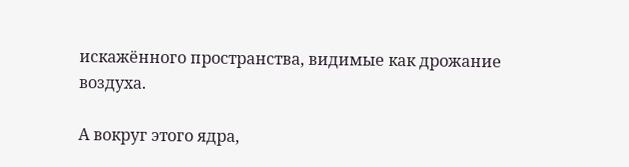искажённого пространства, видимые как дрожание воздуха.

А вокруг этого ядра,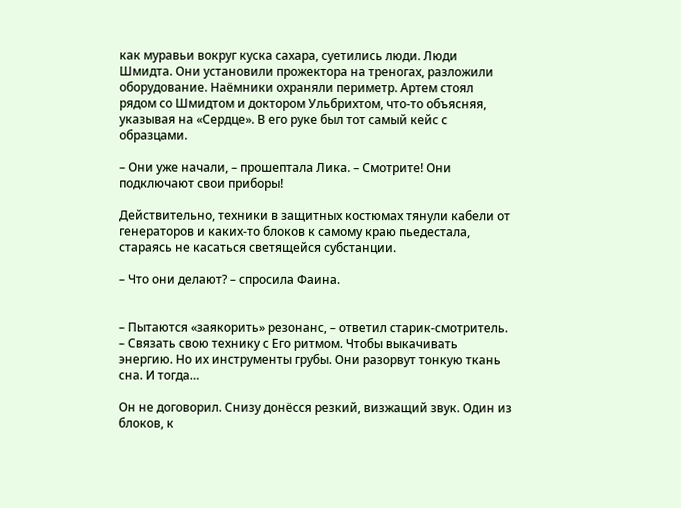как муравьи вокруг куска сахара, суетились люди. Люди Шмидта. Они установили прожектора на треногах, разложили оборудование. Наёмники охраняли периметр. Артем стоял рядом со Шмидтом и доктором Ульбрихтом, что-то объясняя, указывая на «Сердце». В его руке был тот самый кейс с образцами.

– Они уже начали, – прошептала Лика. – Смотрите! Они подключают свои приборы!

Действительно, техники в защитных костюмах тянули кабели от генераторов и каких-то блоков к самому краю пьедестала, стараясь не касаться светящейся субстанции.

– Что они делают? – спросила Фаина.


– Пытаются «заякорить» резонанс, – ответил старик-смотритель. – Связать свою технику с Его ритмом. Чтобы выкачивать энергию. Но их инструменты грубы. Они разорвут тонкую ткань сна. И тогда…

Он не договорил. Снизу донёсся резкий, визжащий звук. Один из блоков, к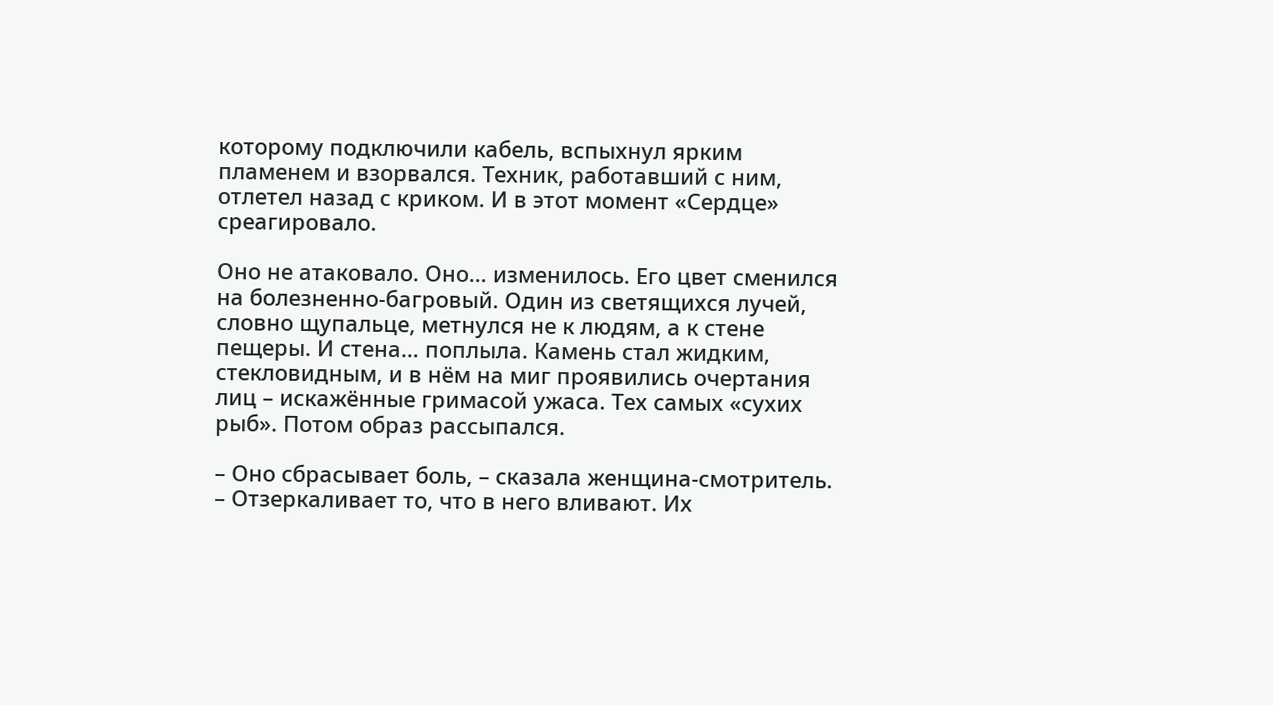которому подключили кабель, вспыхнул ярким пламенем и взорвался. Техник, работавший с ним, отлетел назад с криком. И в этот момент «Сердце» среагировало.

Оно не атаковало. Оно… изменилось. Его цвет сменился на болезненно-багровый. Один из светящихся лучей, словно щупальце, метнулся не к людям, а к стене пещеры. И стена… поплыла. Камень стал жидким, стекловидным, и в нём на миг проявились очертания лиц – искажённые гримасой ужаса. Тех самых «сухих рыб». Потом образ рассыпался.

– Оно сбрасывает боль, – сказала женщина-смотритель. – Отзеркаливает то, что в него вливают. Их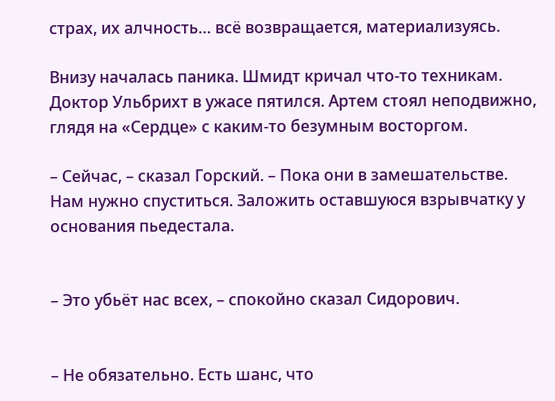страх, их алчность… всё возвращается, материализуясь.

Внизу началась паника. Шмидт кричал что-то техникам. Доктор Ульбрихт в ужасе пятился. Артем стоял неподвижно, глядя на «Сердце» с каким-то безумным восторгом.

– Сейчас, – сказал Горский. – Пока они в замешательстве. Нам нужно спуститься. Заложить оставшуюся взрывчатку у основания пьедестала.


– Это убьёт нас всех, – спокойно сказал Сидорович.


– Не обязательно. Есть шанс, что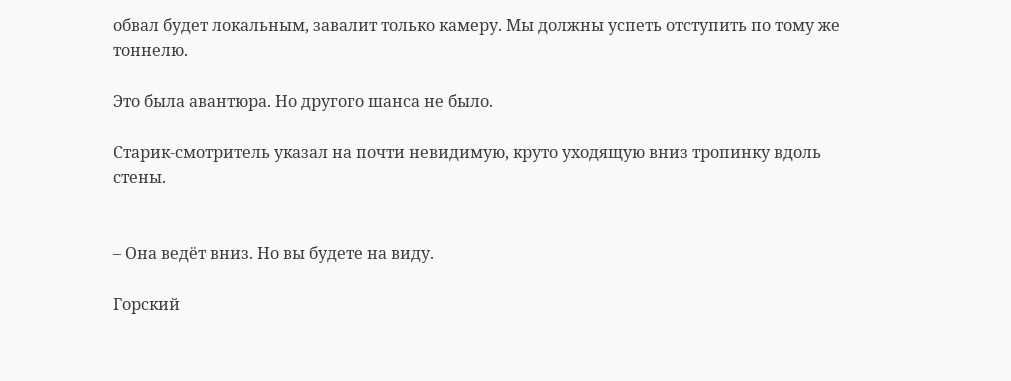обвал будет локальным, завалит только камеру. Мы должны успеть отступить по тому же тоннелю.

Это была авантюра. Но другого шанса не было.

Старик-смотритель указал на почти невидимую, круто уходящую вниз тропинку вдоль стены.


– Она ведёт вниз. Но вы будете на виду.

Горский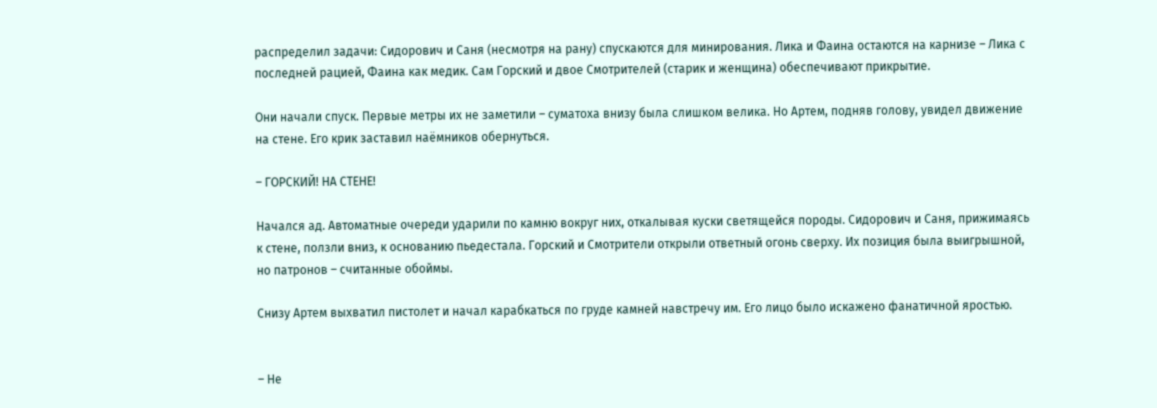распределил задачи: Сидорович и Саня (несмотря на рану) спускаются для минирования. Лика и Фаина остаются на карнизе – Лика с последней рацией, Фаина как медик. Сам Горский и двое Смотрителей (старик и женщина) обеспечивают прикрытие.

Они начали спуск. Первые метры их не заметили – суматоха внизу была слишком велика. Но Артем, подняв голову, увидел движение на стене. Его крик заставил наёмников обернуться.

– ГОРСКИЙ! НА СТЕНЕ!

Начался ад. Автоматные очереди ударили по камню вокруг них, откалывая куски светящейся породы. Сидорович и Саня, прижимаясь к стене, ползли вниз, к основанию пьедестала. Горский и Смотрители открыли ответный огонь сверху. Их позиция была выигрышной, но патронов – считанные обоймы.

Снизу Артем выхватил пистолет и начал карабкаться по груде камней навстречу им. Его лицо было искажено фанатичной яростью.


– Не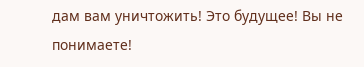дам вам уничтожить! Это будущее! Вы не понимаете!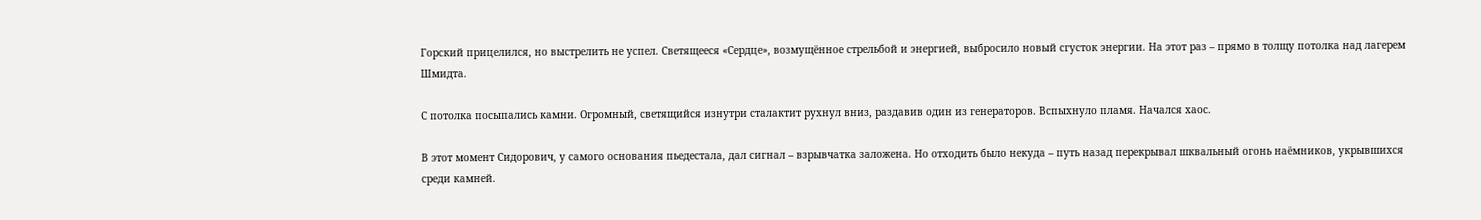Горский прицелился, но выстрелить не успел. Светящееся «Сердце», возмущённое стрельбой и энергией, выбросило новый сгусток энергии. На этот раз – прямо в толщу потолка над лагерем Шмидта.

С потолка посыпались камни. Огромный, светящийся изнутри сталактит рухнул вниз, раздавив один из генераторов. Вспыхнуло пламя. Начался хаос.

В этот момент Сидорович, у самого основания пьедестала, дал сигнал – взрывчатка заложена. Но отходить было некуда – путь назад перекрывал шквальный огонь наёмников, укрывшихся среди камней.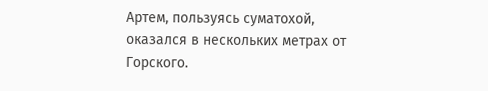Артем, пользуясь суматохой, оказался в нескольких метрах от Горского.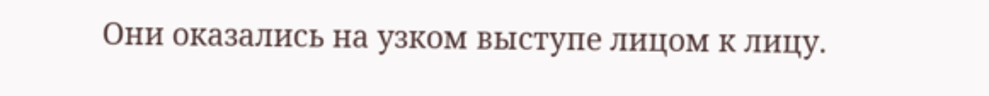Они оказались на узком выступе лицом к лицу.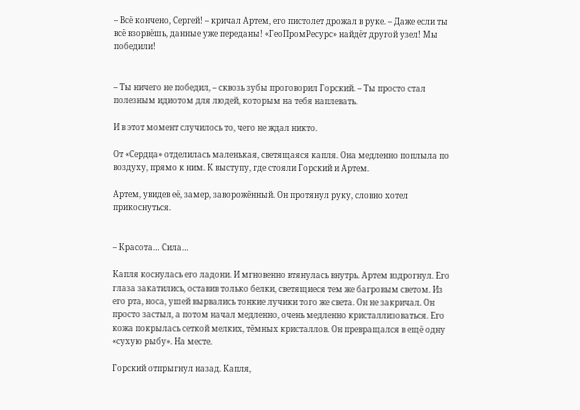– Всё кончено, Сергей! – кричал Артем, его пистолет дрожал в руке. – Даже если ты всё взорвёшь, данные уже переданы! «ГеоПромРесурс» найдёт другой узел! Мы победили!


– Ты ничего не победил, – сквозь зубы проговорил Горский. – Ты просто стал полезным идиотом для людей, которым на тебя наплевать.

И в этот момент случилось то, чего не ждал никто.

От «Сердца» отделилась маленькая, светящаяся капля. Она медленно поплыла по воздуху, прямо к ним. К выступу, где стояли Горский и Артем.

Артем, увидев её, замер, заворожённый. Он протянул руку, словно хотел прикоснуться.


– Красота… Сила…

Капля коснулась его ладони. И мгновенно втянулась внутрь. Артем вздрогнул. Его глаза закатились, оставив только белки, светящиеся тем же багровым светом. Из его рта, носа, ушей вырвались тонкие лучики того же света. Он не закричал. Он просто застыл, а потом начал медленно, очень медленно кристаллизоваться. Его кожа покрылась сеткой мелких, тёмных кристаллов. Он превращался в ещё одну «сухую рыбу». На месте.

Горский отпрыгнул назад. Капля,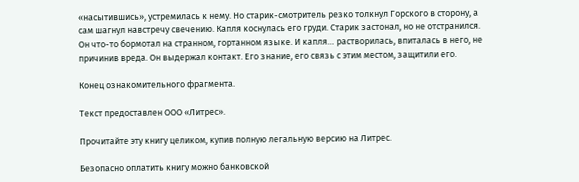«насытившись», устремилась к нему. Но старик-смотритель резко толкнул Горского в сторону, а сам шагнул навстречу свечению. Капля коснулась его груди. Старик застонал, но не отстранился. Он что-то бормотал на странном, гортанном языке. И капля… растворилась, впиталась в него, не причинив вреда. Он выдержал контакт. Его знание, его связь с этим местом, защитили его.

Конец ознакомительного фрагмента.

Текст предоставлен ООО «Литрес».

Прочитайте эту книгу целиком, купив полную легальную версию на Литрес.

Безопасно оплатить книгу можно банковской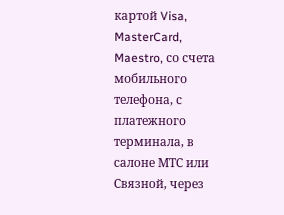картой Visa, MasterCard, Maestro, со счета мобильного телефона, с платежного терминала, в салоне МТС или Связной, через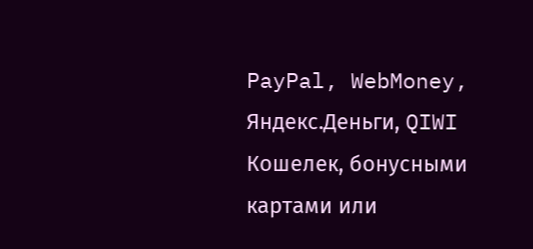PayPal, WebMoney, Яндекс.Деньги, QIWI Кошелек, бонусными картами или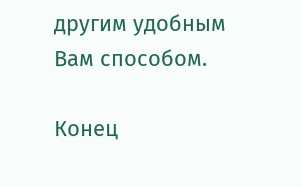другим удобным Вам способом.

Конец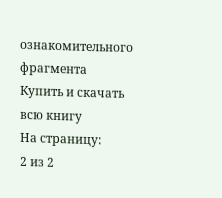ознакомительного фрагмента
Купить и скачать всю книгу
На страницу:
2 из 2